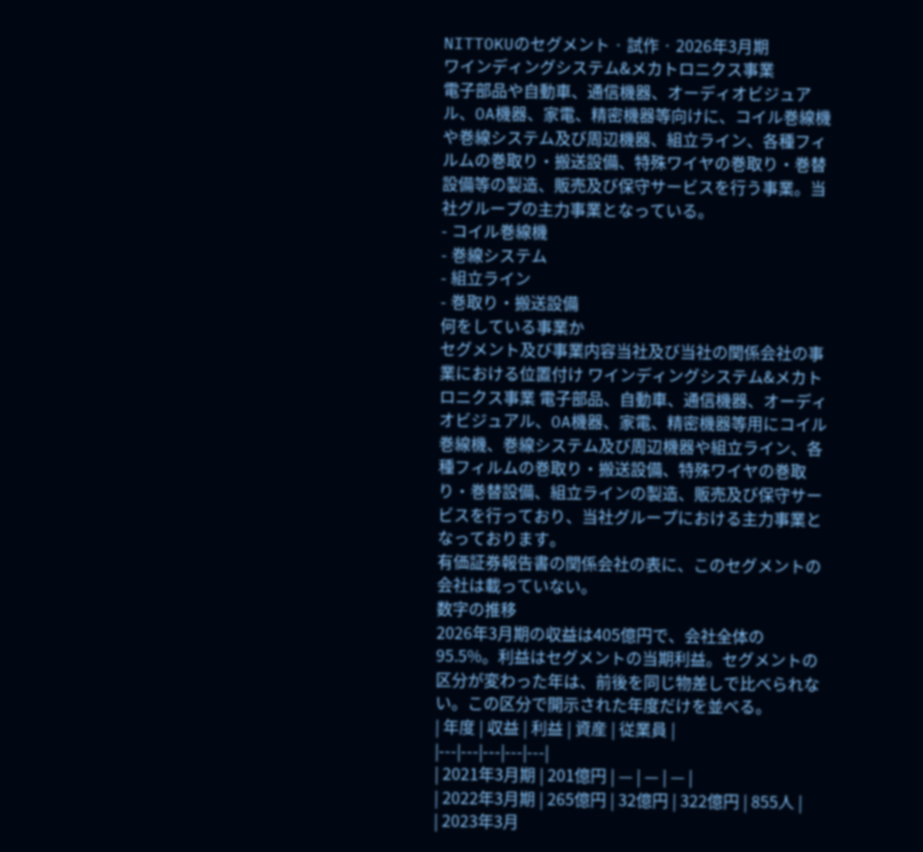NITTOKUのセグメント · 試作 · 2026年3月期
ワインディングシステム&メカトロニクス事業
電子部品や自動車、通信機器、オーディオビジュアル、OA機器、家電、精密機器等向けに、コイル巻線機や巻線システム及び周辺機器、組立ライン、各種フィルムの巻取り・搬送設備、特殊ワイヤの巻取り・巻替設備等の製造、販売及び保守サービスを行う事業。当社グループの主力事業となっている。
- コイル巻線機
- 巻線システム
- 組立ライン
- 巻取り・搬送設備
何をしている事業か
セグメント及び事業内容当社及び当社の関係会社の事業における位置付け ワインディングシステム&メカトロニクス事業 電子部品、自動車、通信機器、オーディオビジュアル、OA機器、家電、精密機器等用にコイル巻線機、巻線システム及び周辺機器や組立ライン、各種フィルムの巻取り・搬送設備、特殊ワイヤの巻取り・巻替設備、組立ラインの製造、販売及び保守サービスを行っており、当社グループにおける主力事業となっております。
有価証券報告書の関係会社の表に、このセグメントの会社は載っていない。
数字の推移
2026年3月期の収益は405億円で、会社全体の95.5%。利益はセグメントの当期利益。セグメントの区分が変わった年は、前後を同じ物差しで比べられない。この区分で開示された年度だけを並べる。
| 年度 | 収益 | 利益 | 資産 | 従業員 |
|---|---|---|---|---|
| 2021年3月期 | 201億円 | — | — | — |
| 2022年3月期 | 265億円 | 32億円 | 322億円 | 855人 |
| 2023年3月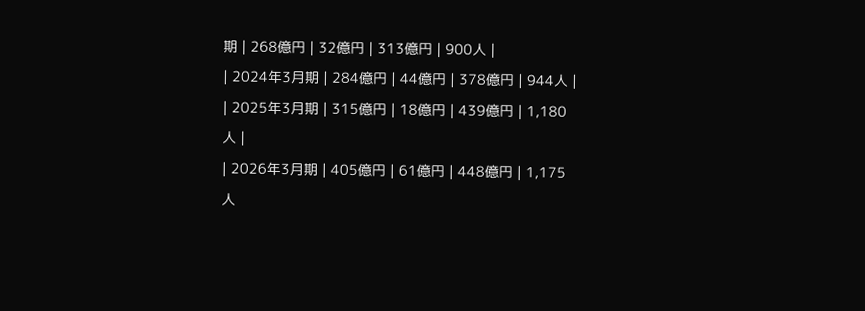期 | 268億円 | 32億円 | 313億円 | 900人 |
| 2024年3月期 | 284億円 | 44億円 | 378億円 | 944人 |
| 2025年3月期 | 315億円 | 18億円 | 439億円 | 1,180人 |
| 2026年3月期 | 405億円 | 61億円 | 448億円 | 1,175人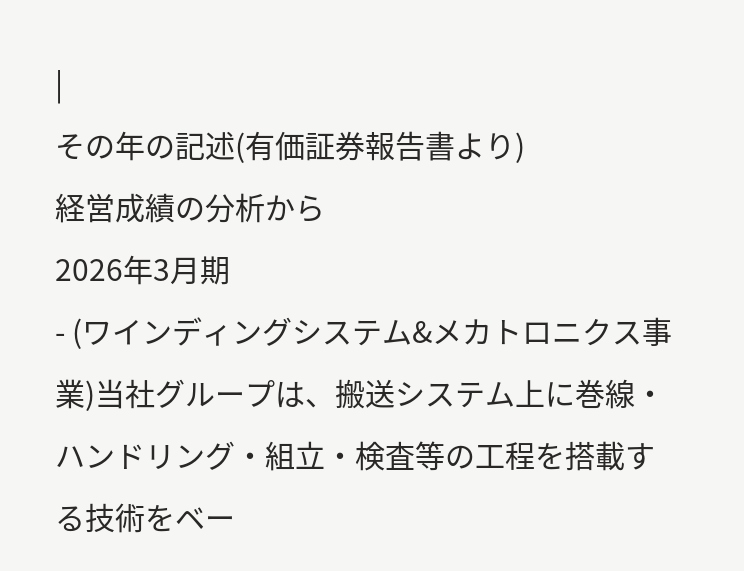|
その年の記述(有価証券報告書より)
経営成績の分析から
2026年3月期
- (ワインディングシステム&メカトロニクス事業)当社グループは、搬送システム上に巻線・ハンドリング・組立・検査等の工程を搭載する技術をベー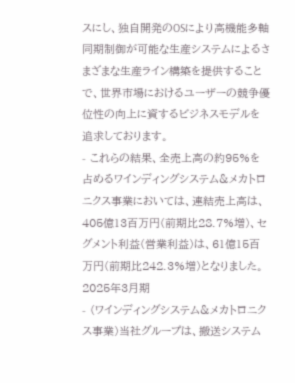スにし、独自開発のOSにより高機能多軸同期制御が可能な生産システムによるさまざまな生産ライン構築を提供することで、世界市場におけるユーザーの競争優位性の向上に資するビジネスモデルを追求しております。
- これらの結果、全売上高の約95%を占めるワインディングシステム&メカトロニクス事業においては、連結売上高は、405億13百万円(前期比28.7%増)、セグメント利益(営業利益)は、61億15百万円(前期比242.3%増)となりました。
2025年3月期
- (ワインディングシステム&メカトロニクス事業)当社グループは、搬送システム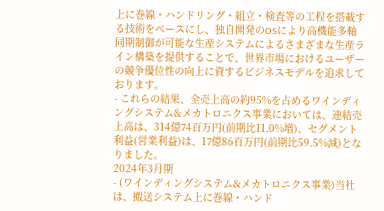上に巻線・ハンドリング・組立・検査等の工程を搭載する技術をベースにし、独自開発のOSにより高機能多軸同期制御が可能な生産システムによるさまざまな生産ライン構築を提供することで、世界市場におけるユーザーの競争優位性の向上に資するビジネスモデルを追求しております。
- これらの結果、全売上高の約95%を占めるワインディングシステム&メカトロニクス事業においては、連結売上高は、314億74百万円(前期比11.0%増)、セグメント利益(営業利益)は、17億86百万円(前期比59.5%減)となりました。
2024年3月期
- (ワインディングシステム&メカトロニクス事業)当社は、搬送システム上に巻線・ハンド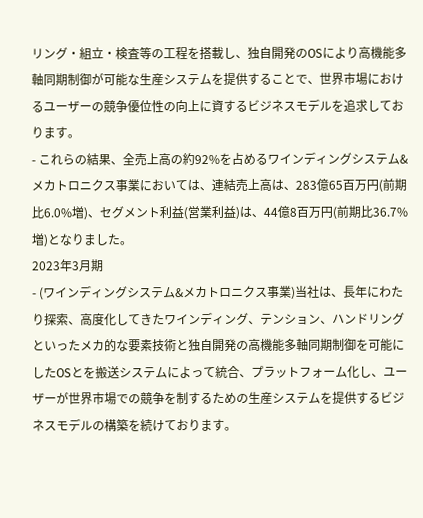リング・組立・検査等の工程を搭載し、独自開発のOSにより高機能多軸同期制御が可能な生産システムを提供することで、世界市場におけるユーザーの競争優位性の向上に資するビジネスモデルを追求しております。
- これらの結果、全売上高の約92%を占めるワインディングシステム&メカトロニクス事業においては、連結売上高は、283億65百万円(前期比6.0%増)、セグメント利益(営業利益)は、44億8百万円(前期比36.7%増)となりました。
2023年3月期
- (ワインディングシステム&メカトロニクス事業)当社は、長年にわたり探索、高度化してきたワインディング、テンション、ハンドリングといったメカ的な要素技術と独自開発の高機能多軸同期制御を可能にしたOSとを搬送システムによって統合、プラットフォーム化し、ユーザーが世界市場での競争を制するための生産システムを提供するビジネスモデルの構築を続けております。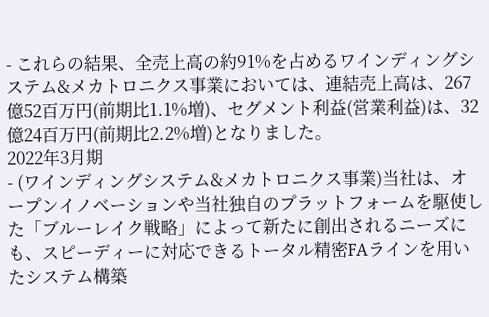- これらの結果、全売上高の約91%を占めるワインディングシステム&メカトロニクス事業においては、連結売上高は、267億52百万円(前期比1.1%増)、セグメント利益(営業利益)は、32億24百万円(前期比2.2%増)となりました。
2022年3月期
- (ワインディングシステム&メカトロニクス事業)当社は、オープンイノベーションや当社独自のプラットフォームを駆使した「ブルーレイク戦略」によって新たに創出されるニーズにも、スピーディーに対応できるトータル精密FAラインを用いたシステム構築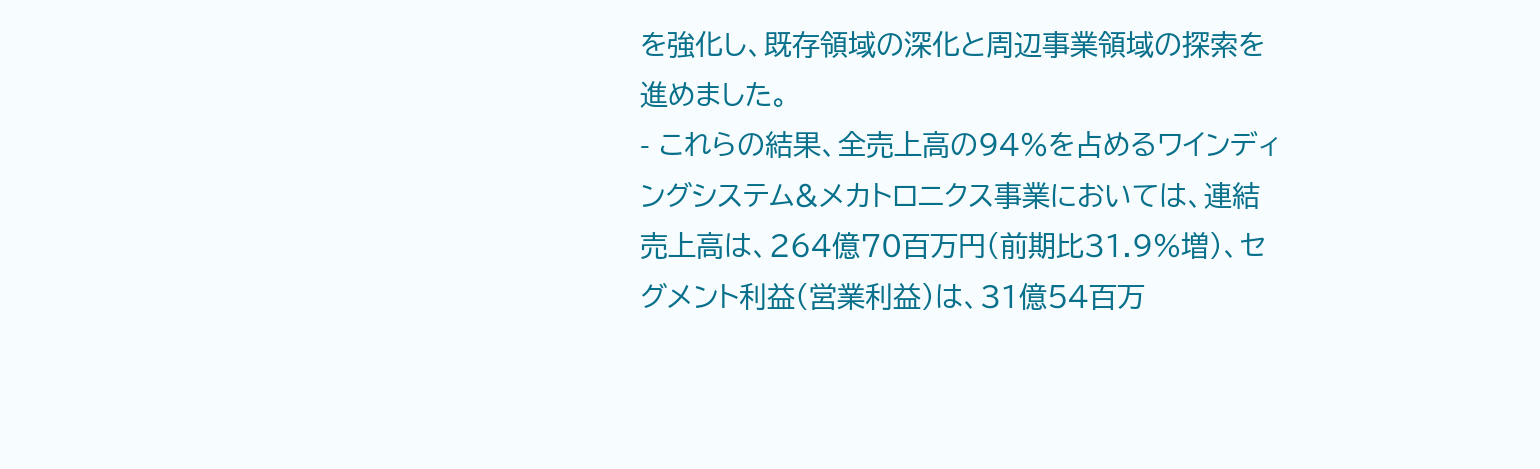を強化し、既存領域の深化と周辺事業領域の探索を進めました。
- これらの結果、全売上高の94%を占めるワインディングシステム&メカトロニクス事業においては、連結売上高は、264億70百万円(前期比31.9%増)、セグメント利益(営業利益)は、31億54百万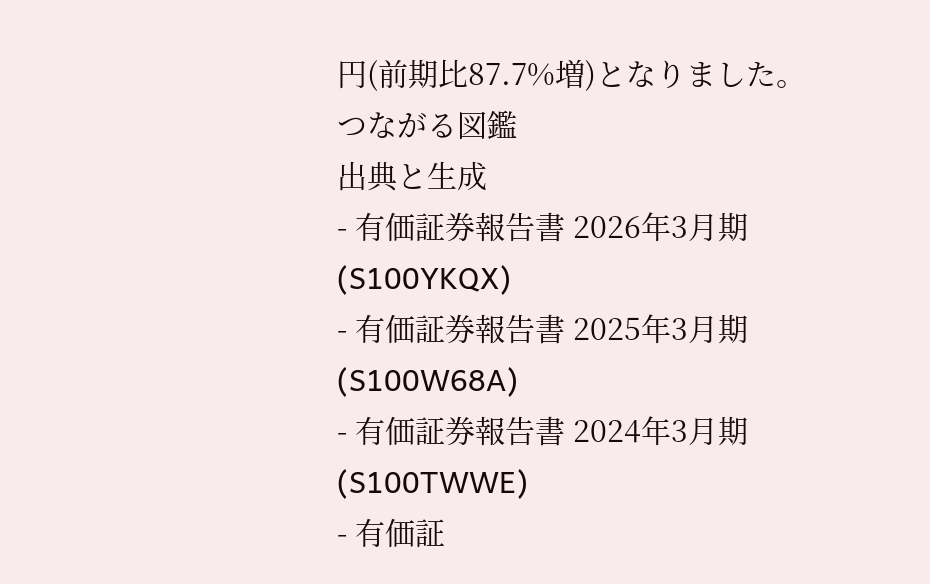円(前期比87.7%増)となりました。
つながる図鑑
出典と生成
- 有価証券報告書 2026年3月期(S100YKQX)
- 有価証券報告書 2025年3月期(S100W68A)
- 有価証券報告書 2024年3月期(S100TWWE)
- 有価証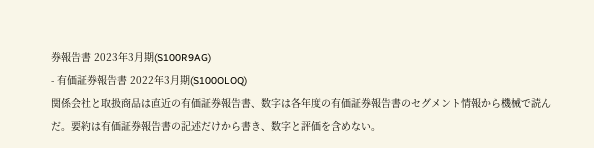券報告書 2023年3月期(S100R9AG)
- 有価証券報告書 2022年3月期(S100OLOQ)
関係会社と取扱商品は直近の有価証券報告書、数字は各年度の有価証券報告書のセグメント情報から機械で読んだ。要約は有価証券報告書の記述だけから書き、数字と評価を含めない。